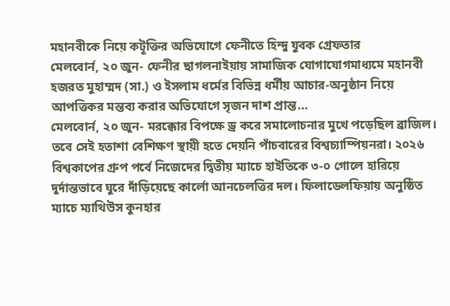মহানবীকে নিয়ে কটূক্তির অভিযোগে ফেনীতে হিন্দু যুবক গ্রেফতার
মেলবোর্ন, ২০ জুন- ফেনীর ছাগলনাইয়ায় সামাজিক যোগাযোগমাধ্যমে মহানবী হজরত মুহাম্মদ (সা.) ও ইসলাম ধর্মের বিভিন্ন ধর্মীয় আচার-অনুষ্ঠান নিয়ে আপত্তিকর মন্তব্য করার অভিযোগে সৃজন দাশ প্রান্ত…
মেলবোর্ন, ২০ জুন- মরক্কোর বিপক্ষে ড্র করে সমালোচনার মুখে পড়েছিল ব্রাজিল। তবে সেই হতাশা বেশিক্ষণ স্থায়ী হতে দেয়নি পাঁচবারের বিশ্বচ্যাম্পিয়নরা। ২০২৬ বিশ্বকাপের গ্রুপ পর্বে নিজেদের দ্বিতীয় ম্যাচে হাইতিকে ৩-০ গোলে হারিয়ে দুর্দান্তভাবে ঘুরে দাঁড়িয়েছে কার্লো আনচেলত্তির দল। ফিলাডেলফিয়ায় অনুষ্ঠিত ম্যাচে ম্যাথিউস কুনহার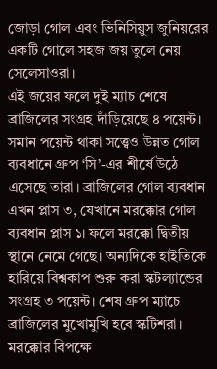জোড়া গোল এবং ভিনিসিয়ুস জুনিয়রের একটি গোলে সহজ জয় তুলে নেয় সেলেসাওরা।
এই জয়ের ফলে দুই ম্যাচ শেষে ব্রাজিলের সংগ্রহ দাঁড়িয়েছে ৪ পয়েন্ট। সমান পয়েন্ট থাকা সত্ত্বেও উন্নত গোল ব্যবধানে গ্রুপ ‘সি’-এর শীর্ষে উঠে এসেছে তারা। ব্রাজিলের গোল ব্যবধান এখন প্লাস ৩, যেখানে মরক্কোর গোল ব্যবধান প্লাস ১। ফলে মরক্কো দ্বিতীয় স্থানে নেমে গেছে। অন্যদিকে হাইতিকে হারিয়ে বিশ্বকাপ শুরু করা স্কটল্যান্ডের সংগ্রহ ৩ পয়েন্ট। শেষ গ্রুপ ম্যাচে ব্রাজিলের মুখোমুখি হবে স্কটিশরা।
মরক্কোর বিপক্ষে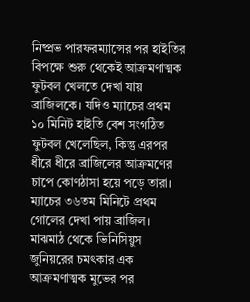নিষ্প্রভ পারফরম্যান্সের পর হাইতির বিপক্ষে শুরু থেকেই আক্রমণাত্মক ফুটবল খেলতে দেখা যায় ব্রাজিলকে। যদিও ম্যাচের প্রথম ১০ মিনিট হাইতি বেশ সংগঠিত ফুটবল খেলেছিল, কিন্তু এরপর ধীরে ধীরে ব্রাজিলের আক্রমণের চাপে কোণঠাসা হয়ে পড়ে তারা।
ম্যাচের ৩৬তম মিনিটে প্রথম গোলের দেখা পায় ব্রাজিল। মাঝমাঠ থেকে ভিনিসিয়ুস জুনিয়রের চমৎকার এক আক্রমণাত্মক মুভের পর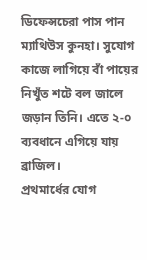ডিফেন্সচেরা পাস পান ম্যাথিউস কুনহা। সুযোগ কাজে লাগিয়ে বাঁ পায়ের নিখুঁত শটে বল জালে জড়ান তিনি। এতে ২-০ ব্যবধানে এগিয়ে যায় ব্রাজিল।
প্রথমার্ধের যোগ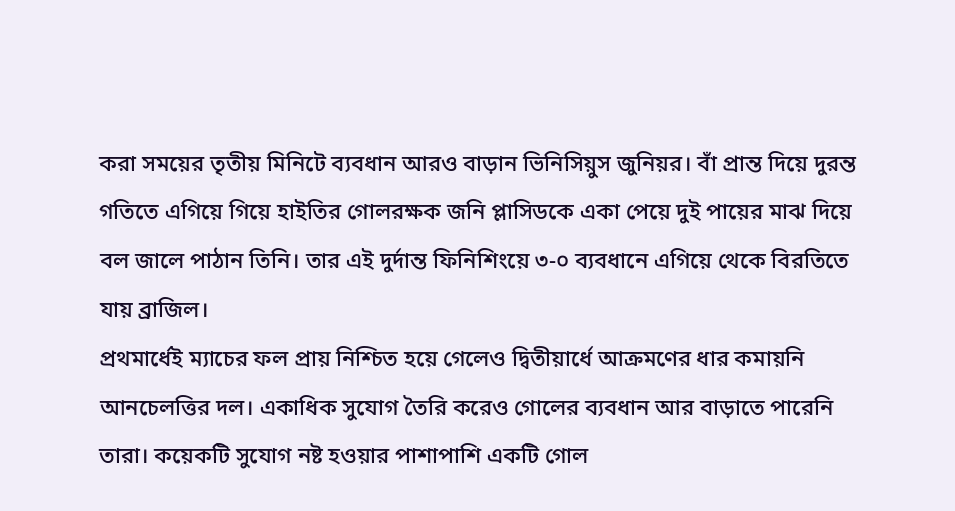করা সময়ের তৃতীয় মিনিটে ব্যবধান আরও বাড়ান ভিনিসিয়ুস জুনিয়র। বাঁ প্রান্ত দিয়ে দুরন্ত গতিতে এগিয়ে গিয়ে হাইতির গোলরক্ষক জনি প্লাসিডকে একা পেয়ে দুই পায়ের মাঝ দিয়ে বল জালে পাঠান তিনি। তার এই দুর্দান্ত ফিনিশিংয়ে ৩-০ ব্যবধানে এগিয়ে থেকে বিরতিতে যায় ব্রাজিল।
প্রথমার্ধেই ম্যাচের ফল প্রায় নিশ্চিত হয়ে গেলেও দ্বিতীয়ার্ধে আক্রমণের ধার কমায়নি আনচেলত্তির দল। একাধিক সুযোগ তৈরি করেও গোলের ব্যবধান আর বাড়াতে পারেনি তারা। কয়েকটি সুযোগ নষ্ট হওয়ার পাশাপাশি একটি গোল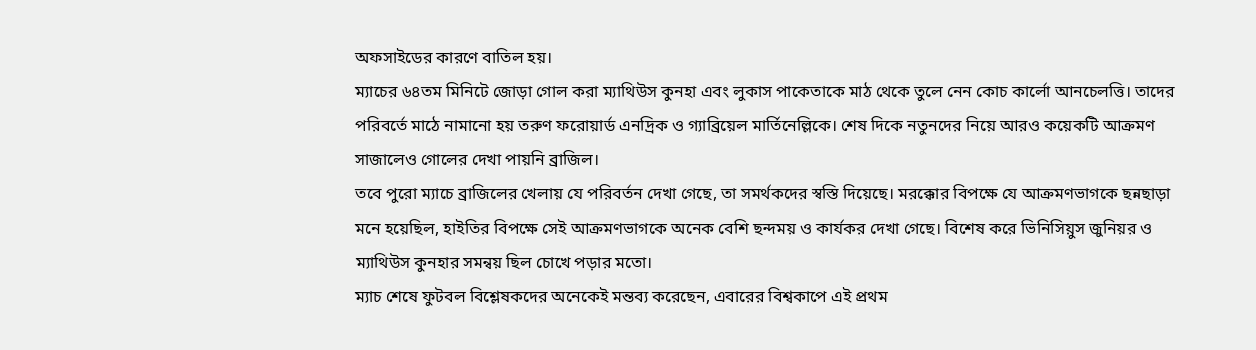অফসাইডের কারণে বাতিল হয়।
ম্যাচের ৬৪তম মিনিটে জোড়া গোল করা ম্যাথিউস কুনহা এবং লুকাস পাকেতাকে মাঠ থেকে তুলে নেন কোচ কার্লো আনচেলত্তি। তাদের পরিবর্তে মাঠে নামানো হয় তরুণ ফরোয়ার্ড এনদ্রিক ও গ্যাব্রিয়েল মার্তিনেল্লিকে। শেষ দিকে নতুনদের নিয়ে আরও কয়েকটি আক্রমণ সাজালেও গোলের দেখা পায়নি ব্রাজিল।
তবে পুরো ম্যাচে ব্রাজিলের খেলায় যে পরিবর্তন দেখা গেছে, তা সমর্থকদের স্বস্তি দিয়েছে। মরক্কোর বিপক্ষে যে আক্রমণভাগকে ছন্নছাড়া মনে হয়েছিল, হাইতির বিপক্ষে সেই আক্রমণভাগকে অনেক বেশি ছন্দময় ও কার্যকর দেখা গেছে। বিশেষ করে ভিনিসিয়ুস জুনিয়র ও ম্যাথিউস কুনহার সমন্বয় ছিল চোখে পড়ার মতো।
ম্যাচ শেষে ফুটবল বিশ্লেষকদের অনেকেই মন্তব্য করেছেন, এবারের বিশ্বকাপে এই প্রথম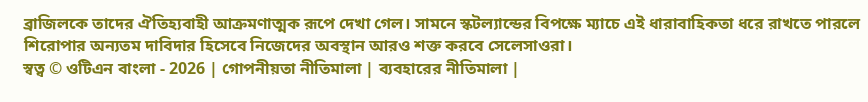ব্রাজিলকে তাদের ঐতিহ্যবাহী আক্রমণাত্মক রূপে দেখা গেল। সামনে স্কটল্যান্ডের বিপক্ষে ম্যাচে এই ধারাবাহিকতা ধরে রাখতে পারলে শিরোপার অন্যতম দাবিদার হিসেবে নিজেদের অবস্থান আরও শক্ত করবে সেলেসাওরা।
স্বত্ব © ওটিএন বাংলা - 2026 | গোপনীয়তা নীতিমালা | ব্যবহারের নীতিমালা |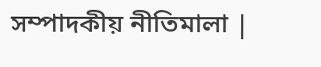সম্পাদকীয় নীতিমালা |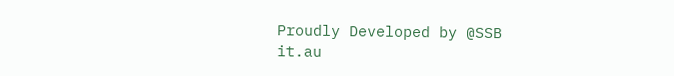Proudly Developed by @SSB it.au